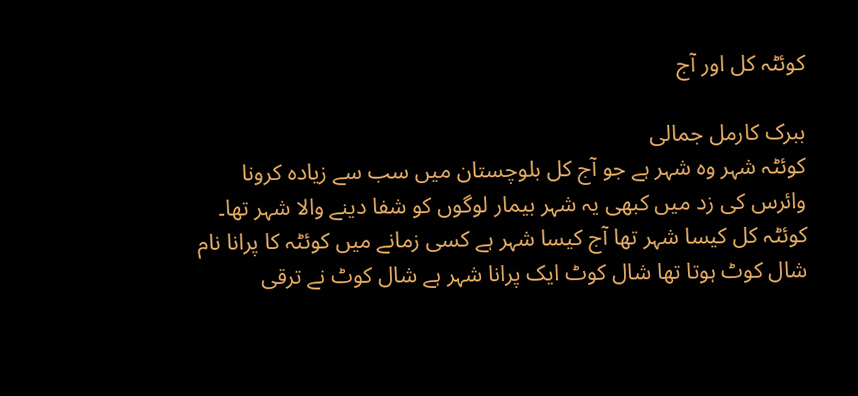کوئٹہ کل اور آج

ببرک کارمل جمالی
کوئٹہ شہر وہ شہر ہے جو آج کل بلوچستان میں سب سے زیادہ کرونا وائرس کی زد میں کبھی یہ شہر بیمار لوگوں کو شفا دینے والا شہر تھا۔ کوئٹہ کل کیسا شہر تھا آج کیسا شہر ہے کسی زمانے میں کوئٹہ کا پرانا نام شال کوٹ ہوتا تھا شال کوٹ ایک پرانا شہر ہے شال کوٹ نے ترقی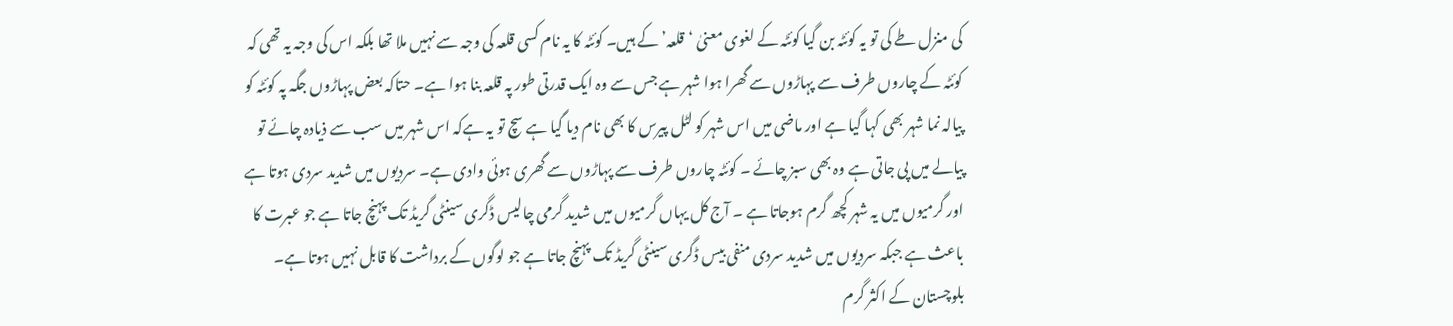کی منزل طے کی تو یہ کوئٹہ بن گیا کوئٹہ کے لغوی معنیٰ ‘قلعہ’ کے ہیں۔ کوئٹہ کا یہ نام کسی قلعہ کی وجہ سے نہیں ملا تھا بلکہ اس کی وجہ یہ تھی کہ کوئٹہ کے چاروں طرف سے پہاڑوں سے گھرا ہوا شہر ہے جس سے وہ ایک قدرتی طور پہ قلعہ بنا ہوا ہے۔ حتاکہ بعض پہاڑوں جگہ پہ کوئٹہ کو پیالہ نما شہر بھی کہا گیا ہے اور ماضی میں اس شہر کو لٹل پیرس کا بھی نام دیا گیا ہے سچ تو یہ ہےکہ اس شہر میں سب سے ذیادہ چائے تو پیالے میں پی جاتی ہے وہ بھی سبز چائے ۔ کوئٹہ چاروں طرف سے پہاڑوں سے گھری ہوئی وادی ہے۔ سردیوں میں شدید سردی ہوتا ہے اور گرمیوں میں یہ شہر کچھ گرم ہوجاتا ہے ۔ آج کل یہاں گرمیوں میں شدید گرمی چالیس ڈگری سینٹی گریڈ تک پہنچ جاتا ہے جو عبرت کا باعث ہے جبکہ سردیوں میں شدید سردی منفی بیس ڈگری سینٹی گریڈ تک پہنچ جاتا ہے جو لوگوں کے برداشت کا قابل نہیں ہوتا ہے۔ بلوچستان کے اکثر گرم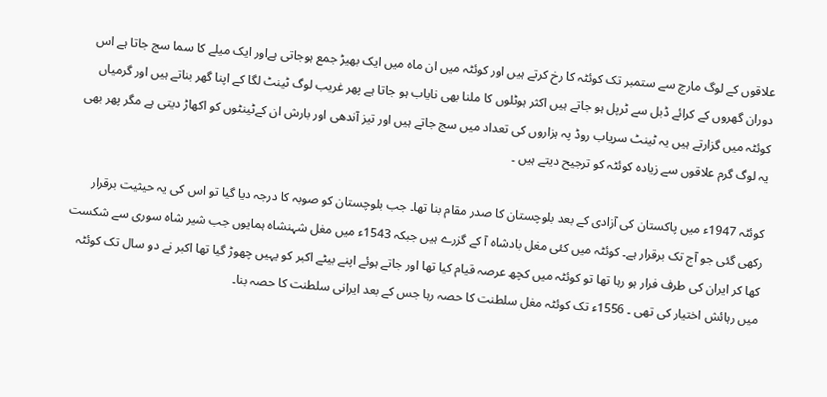علاقوں کے لوگ مارچ سے ستمبر تک کوئٹہ کا رخ کرتے ہیں اور کوئٹہ میں ان ماہ میں ایک بھیڑ جمع ہوجاتی ہےاور ایک میلے کا سما سج جاتا ہے اس دوران گھروں کے کرائے ڈبل سے ٹرپل ہو جاتے ہیں اکثر ہوٹلوں کا ملنا بھی نایاب ہو جاتا ہے پھر غریب لوگ ٹینٹ لگا کے اپنا گھر بناتے ہیں اور گرمیاں کوئٹہ میں گزارتے ہیں یہ ٹینٹ سریاب روڈ پہ ہزاروں کی تعداد میں سج جاتے ہیں اور تیز آندھی اور بارش ان کےٹینٹوں کو اکھاڑ دیتی ہے مگر پھر بھی یہ لوگ گرم علاقوں سے زیادہ کوئٹہ کو ترجیح دیتے ہیں ۔

کوئٹہ 1947ء میں پاکستان کی آزادی کے بعد بلوچستان کا صدر مقام بنا تھا۔ جب بلوچستان کو صوبہ کا درجہ دیا گیا تو اس کی یہ حیثیت برقرار رکھی گئی جو آج تک برقرار ہے۔ کوئٹہ میں کئی مغل بادشاہ آ کے گزرے ہیں جبکہ 1543ء میں مغل شہنشاہ ہمایوں جب شیر شاہ سوری سے شکست کھا کر ایران کی طرف فرار ہو رہا تھا تو کوئٹہ میں کچھ عرصہ قیام کیا تھا اور جاتے ہوئے اپنے بیٹے اکبر کو یہیں چھوڑ گیا تھا اکبر نے دو سال تک کوئٹہ میں رہائش اختیار کی تھی ۔ 1556ء تک کوئٹہ مغل سلطنت کا حصہ رہا جس کے بعد ایرانی سلطنت کا حصہ بنا۔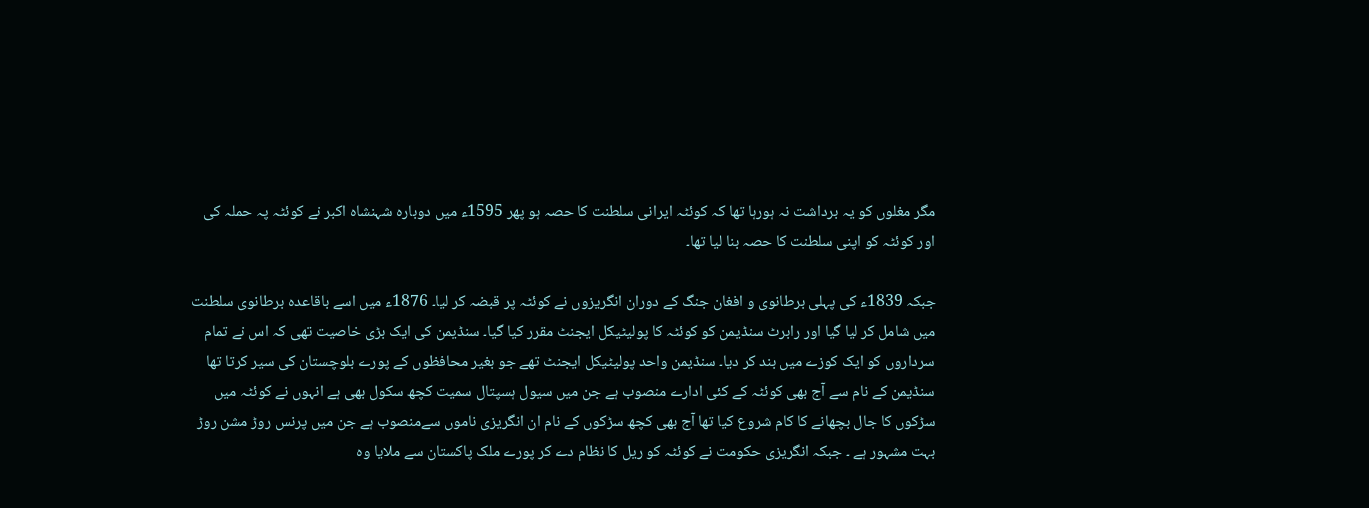مگر مغلوں کو یہ برداشت نہ ہورہا تھا کہ کوئٹہ ایرانی سلطنت کا حصہ ہو پھر 1595ء میں دوبارہ شہنشاہ اکبر نے کوئٹہ پہ حملہ کی اور کوئٹہ کو اپنی سلطنت کا حصہ بنا لیا تھا۔

جبکہ 1839ء کی پہلی برطانوی و افغان جنگ کے دوران انگریزوں نے کوئٹہ پر قبضہ کر لیا۔ 1876ء میں اسے باقاعدہ برطانوی سلطنت میں شامل کر لیا گیا اور رابرٹ سنڈیمن کو کوئٹہ کا پولیٹیکل ایجنٹ مقرر کیا گیا۔ سنڈیمن کی ایک بڑی خاصیت تھی کہ اس نے تمام سرداروں کو ایک کوزے میں بند کر دیا۔ سنڈیمن واحد پولیٹیکل ایجنٹ تھے جو بغیر محافظوں کے پورے بلوچستان کی سیر کرتا تھا سنڈیمن کے نام سے آج بھی کوئٹہ کے کئی ادارے منصوب ہے جن میں سیول ہسپتال سمیت کچھ سکول بھی ہے انہوں نے کوئٹہ میں سڑکوں کا جال بچھانے کا کام شروع کیا تھا آج بھی کچھ سڑکوں کے نام ان انگریزی ناموں سےمنصوب ہے جن میں پرنس روڑ مشن روڑ بہت مشہور ہے ۔ جبکہ انگریزی حکومت نے کوئٹہ کو ریل کا نظام دے کر پورے ملک پاکستان سے ملایا وہ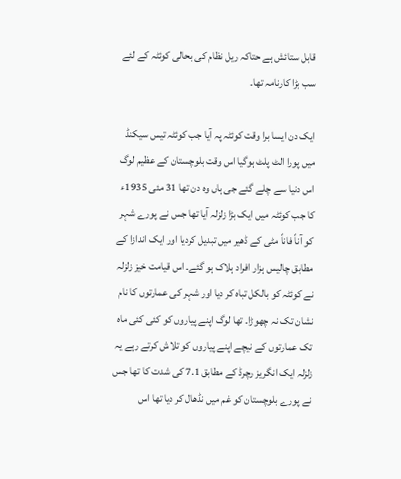قابل ستائش ہے حتاکہ ریل نظام کی بحالی کوئٹہ کے لئے سب بڑا کارنامہ تھا۔

ایک دن ایسا برا وقت کوئٹہ پہ آیا جب کوئٹہ تیس سیکنڈ میں پورا الٹ پلٹ ہوگیا اس وقت بلوچستان کے عظیم لوگ اس دنیا سے چلے گئے جی ہاں وہ دن تھا 31 مئی 1935ء کا جب کوئٹہ میں ایک بڑا زلزلہ آیا تھا جس نے پورے شہر کو آناً فاناً مٹی کے ڈھیر میں تبدیل کردیا اور ایک اندازا کے مطابق چالیس ہزار افراد ہلاک ہو گئے۔ اس قیامت خیز زلزلہ نے کوئٹہ کو بالکل تباہ کر دیا اور شہر کی عمارتوں کا نام نشان تک نہ چھوڑا۔ تھا لوگ اپنے پیاروں کو کئی کئی ماہ تک عمارتوں کے نیچے اپنے پیاروں کو تلاش کرتے رہے یہ زلزلہ ایک انگریز رچرڈ کے مطابق 7.1 کی شدت کا تھا جس نے پورے بلوچستان کو غم میں نڈھال کر دیا تھا اس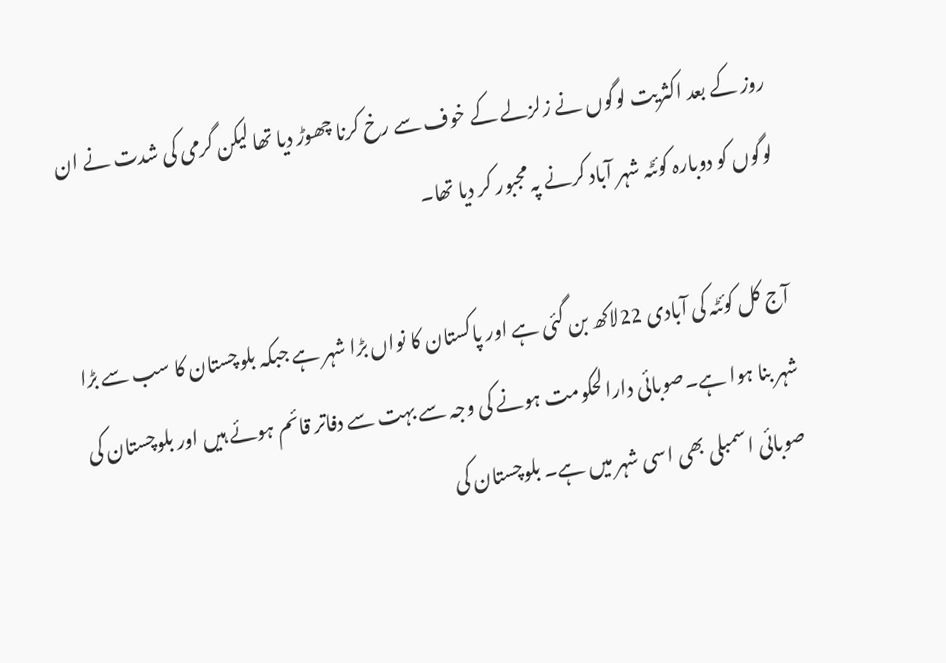روز کے بعد اکثریت لوگوں نے زلزلے کے خوف سے رخ کرنا چھوڑ دیا تھا لیکن گرمی کی شدت نے ان لوگوں کو دوبارہ کوئٹہ شہر آباد کرنے پہ مجبور کر دیا تھا۔

آج کل کوئٹہ کی آبادی 22لاکھ بن گئی ہے اور پاکستان کا نواں بڑا شہر ہے جبکہ بلوچستان کا سب سے بڑا شہر بنا ہوا ہے۔صوبائی دارالحکومت ہونے کی وجہ سے بہت سے دفاتر قائم ہوئے ہیں اور بلوچستان کی صوبائی اسمبلی بھی اسی شہر میں ہے۔ بلوچستان کی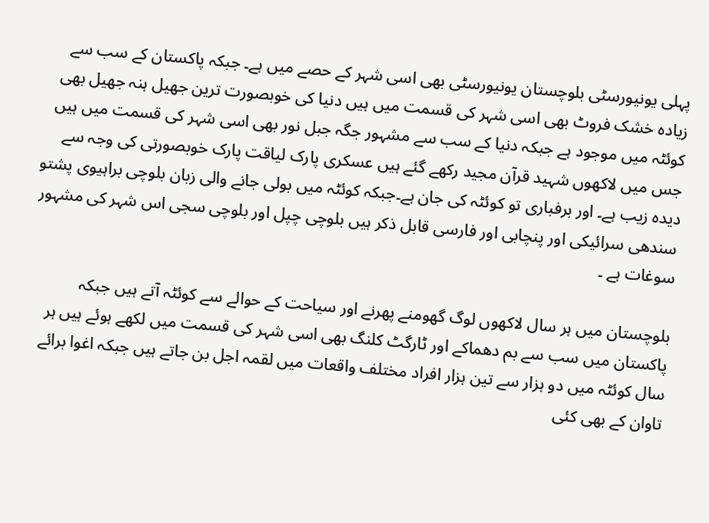پہلی یونیورسٹی بلوچستان یونیورسٹی بھی اسی شہر کے حصے میں ہے۔ جبکہ پاکستان کے سب سے زیادہ خشک فروٹ بھی اسی شہر کی قسمت میں ہیں دنیا کی خوبصورت ترین جھیل ہنہ جھیل بھی کوئٹہ میں موجود ہے جبکہ دنیا کے سب سے مشہور جگہ جبل نور بھی اسی شہر کی قسمت میں ہیں جس میں لاکھوں شہید قرآن مجید رکھے گئے ہیں عسکری پارک لیاقت پارک خوبصورتی کی وجہ سے دیدہ زیب ہے۔ اور برفباری تو کوئٹہ کی جان ہے۔جبکہ کوئٹہ میں بولی جانے والی زبان بلوچی براہیوی پشتو سندھی سرائیکی اور پنچابی اور فارسی قابل ذکر ہیں بلوچی چپل اور بلوچی سجی اس شہر کی مشہور سوغات ہے ۔

بلوچستان میں ہر سال لاکھوں لوگ گھومنے پھرنے اور سیاحت کے حوالے سے کوئٹہ آتے ہیں جبکہ پاکستان میں سب سے بم دھماکے اور ٹارگٹ کلنگ بھی اسی شہر کی قسمت میں لکھے ہوئے ہیں ہر سال کوئٹہ میں دو ہزار سے تین ہزار افراد مختلف واقعات میں لقمہ اجل بن جاتے ہیں جبکہ اغوا برائے تاوان کے بھی کئی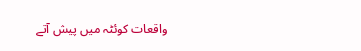واقعات کوئٹہ میں پیش آتے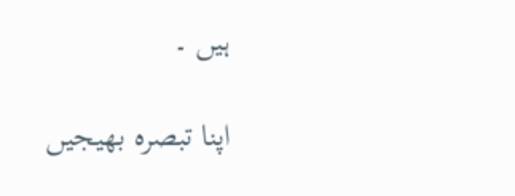ہیں ۔

اپنا تبصرہ بھیجیں